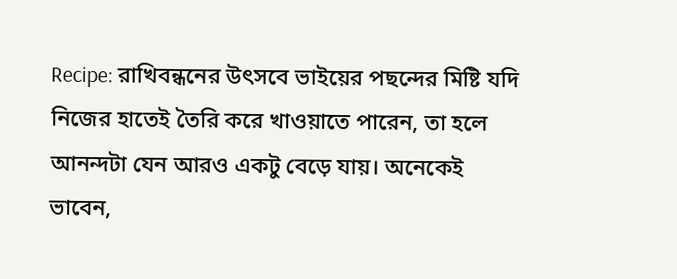Recipe: রাখিবন্ধনের উৎসবে ভাইয়ের পছন্দের মিষ্টি যদি নিজের হাতেই তৈরি করে খাওয়াতে পারেন, তা হলে আনন্দটা যেন আরও একটু বেড়ে যায়। অনেকেই ভাবেন,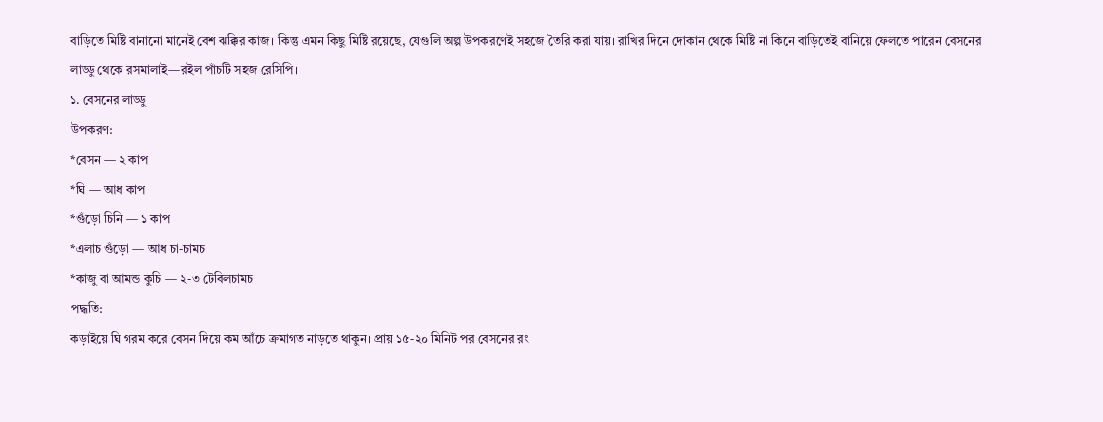বাড়িতে মিষ্টি বানানো মানেই বেশ ঝক্কির কাজ। কিন্তু এমন কিছু মিষ্টি রয়েছে, যেগুলি অল্প উপকরণেই সহজে তৈরি করা যায়। রাখির দিনে দোকান থেকে মিষ্টি না কিনে বাড়িতেই বানিয়ে ফেলতে পারেন বেসনের লাড্ডু থেকে রসমালাই—রইল পাঁচটি সহজ রেসিপি।
১. বেসনের লাড্ডু
উপকরণ:
*বেসন — ২ কাপ
*ঘি — আধ কাপ
*গুঁড়ো চিনি — ১ কাপ
*এলাচ গুঁড়ো — আধ চা-চামচ
*কাজু বা আমন্ড কুচি — ২-৩ টেবিলচামচ
পদ্ধতি:
কড়াইয়ে ঘি গরম করে বেসন দিয়ে কম আঁচে ক্রমাগত নাড়তে থাকুন। প্রায় ১৫-২০ মিনিট পর বেসনের রং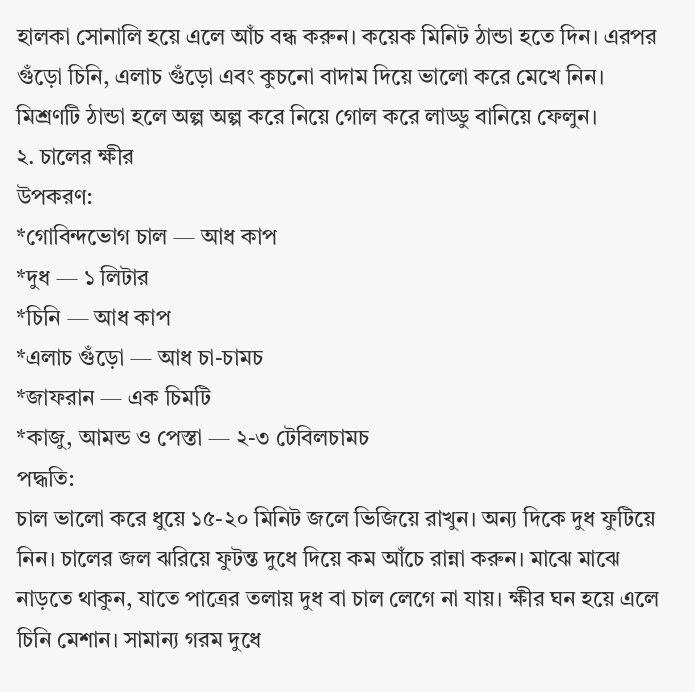হালকা সোনালি হয়ে এলে আঁচ বন্ধ করুন। কয়েক মিনিট ঠান্ডা হতে দিন। এরপর গুঁড়ো চিনি, এলাচ গুঁড়ো এবং কুচনো বাদাম দিয়ে ভালো করে মেখে নিন। মিশ্রণটি ঠান্ডা হলে অল্প অল্প করে নিয়ে গোল করে লাড্ডু বানিয়ে ফেলুন।
২. চালের ক্ষীর
উপকরণ:
*গোবিন্দভোগ চাল — আধ কাপ
*দুধ — ১ লিটার
*চিনি — আধ কাপ
*এলাচ গুঁড়ো — আধ চা-চামচ
*জাফরান — এক চিমটি
*কাজু, আমন্ড ও পেস্তা — ২-৩ টেবিলচামচ
পদ্ধতি:
চাল ভালো করে ধুয়ে ১৫-২০ মিনিট জলে ভিজিয়ে রাখুন। অন্য দিকে দুধ ফুটিয়ে নিন। চালের জল ঝরিয়ে ফুটন্ত দুধে দিয়ে কম আঁচে রান্না করুন। মাঝে মাঝে নাড়তে থাকুন, যাতে পাত্রের তলায় দুধ বা চাল লেগে না যায়। ক্ষীর ঘন হয়ে এলে চিনি মেশান। সামান্য গরম দুধে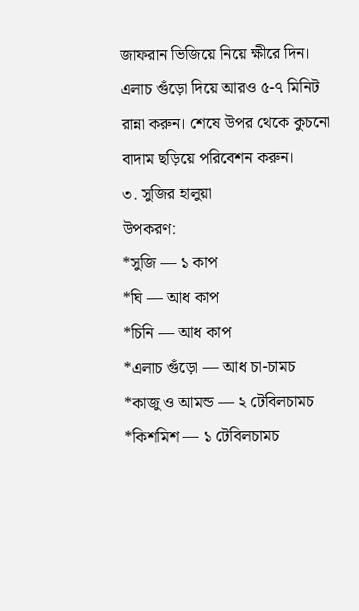জাফরান ভিজিয়ে নিয়ে ক্ষীরে দিন। এলাচ গুঁড়ো দিয়ে আরও ৫-৭ মিনিট রান্না করুন। শেষে উপর থেকে কুচনো বাদাম ছড়িয়ে পরিবেশন করুন।
৩. সুজির হালুয়া
উপকরণ:
*সুজি — ১ কাপ
*ঘি — আধ কাপ
*চিনি — আধ কাপ
*এলাচ গুঁড়ো — আধ চা-চামচ
*কাজু ও আমন্ড — ২ টেবিলচামচ
*কিশমিশ — ১ টেবিলচামচ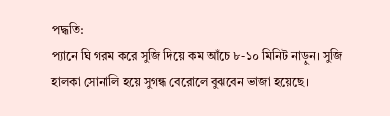পদ্ধতি:
প্যানে ঘি গরম করে সুজি দিয়ে কম আঁচে ৮-১০ মিনিট নাড়ুন। সুজি হালকা সোনালি হয়ে সুগন্ধ বেরোলে বুঝবেন ভাজা হয়েছে।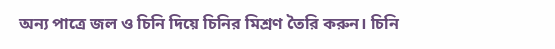অন্য পাত্রে জল ও চিনি দিয়ে চিনির মিশ্রণ তৈরি করুন। চিনি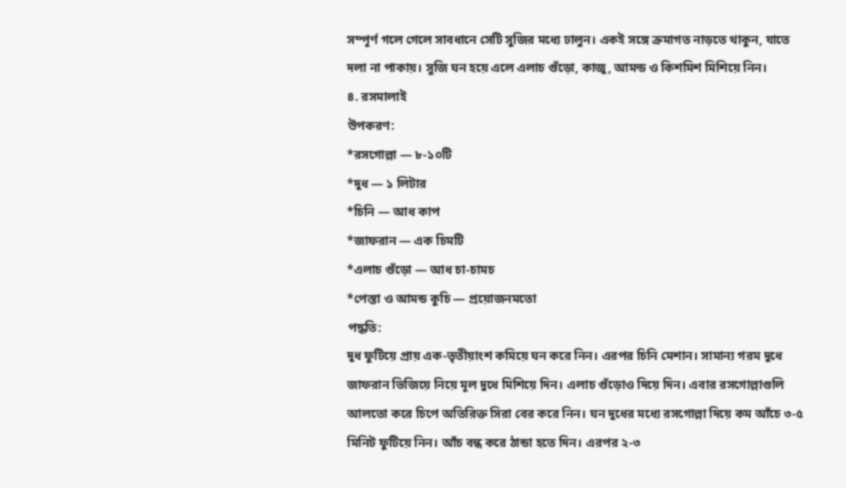সম্পূর্ণ গলে গেলে সাবধানে সেটি সুজির মধ্যে ঢালুন। একই সঙ্গে ক্রমাগত নাড়তে থাকুন, যাতে দলা না পাকায়। সুজি ঘন হয়ে এলে এলাচ গুঁড়ো, কাজু, আমন্ড ও কিশমিশ মিশিয়ে নিন।
৪. রসমালাই
উপকরণ:
*রসগোল্লা — ৮-১০টি
*দুধ — ১ লিটার
*চিনি — আধ কাপ
*জাফরান — এক চিমটি
*এলাচ গুঁড়ো — আধ চা-চামচ
*পেস্তা ও আমন্ড কুচি — প্রয়োজনমতো
পদ্ধতি:
দুধ ফুটিয়ে প্রায় এক-তৃতীয়াংশ কমিয়ে ঘন করে নিন। এরপর চিনি মেশান। সামান্য গরম দুধে জাফরান ভিজিয়ে নিয়ে মূল দুধে মিশিয়ে দিন। এলাচ গুঁড়োও দিয়ে দিন। এবার রসগোল্লাগুলি আলতো করে চিপে অতিরিক্ত সিরা বের করে নিন। ঘন দুধের মধ্যে রসগোল্লা দিয়ে কম আঁচে ৩-৫ মিনিট ফুটিয়ে নিন। আঁচ বন্ধ করে ঠান্ডা হতে দিন। এরপর ২-৩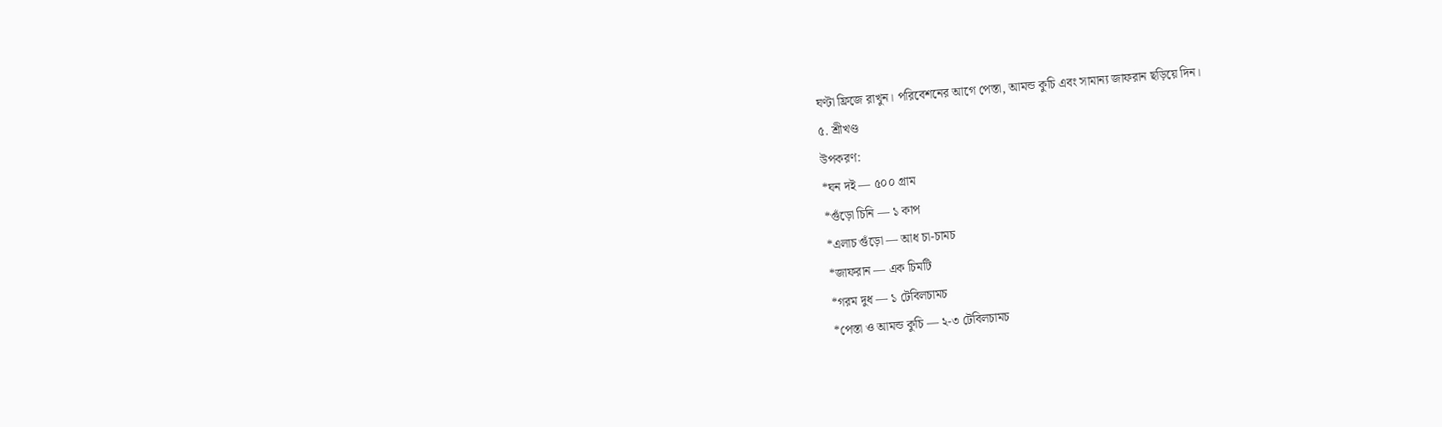ঘণ্টা ফ্রিজে রাখুন। পরিবেশনের আগে পেস্তা, আমন্ড কুচি এবং সামান্য জাফরান ছড়িয়ে দিন।
৫. শ্রীখণ্ড
উপকরণ:
*ঘন দই — ৫০০ গ্রাম
*গুঁড়ো চিনি — ১ কাপ
*এলাচ গুঁড়ো — আধ চা-চামচ
*জাফরান — এক চিমটি
*গরম দুধ — ১ টেবিলচামচ
*পেস্তা ও আমন্ড কুচি — ২-৩ টেবিলচামচ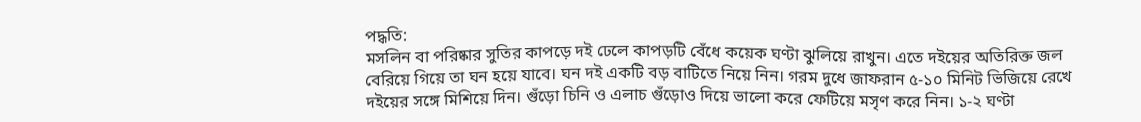পদ্ধতি:
মসলিন বা পরিষ্কার সুতির কাপড়ে দই ঢেলে কাপড়টি বেঁধে কয়েক ঘণ্টা ঝুলিয়ে রাখুন। এতে দইয়ের অতিরিক্ত জল বেরিয়ে গিয়ে তা ঘন হয়ে যাবে। ঘন দই একটি বড় বাটিতে নিয়ে নিন। গরম দুধে জাফরান ৫-১০ মিনিট ভিজিয়ে রেখে দইয়ের সঙ্গে মিশিয়ে দিন। গুঁড়ো চিনি ও এলাচ গুঁড়োও দিয়ে ভালো করে ফেটিয়ে মসৃণ করে নিন। ১-২ ঘণ্টা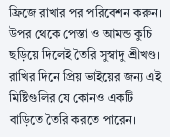ফ্রিজে রাখার পর পরিবেশন করুন। উপর থেকে পেস্তা ও আমন্ড কুচি ছড়িয়ে দিলেই তৈরি সুস্বাদু শ্রীখণ্ড।
রাখির দিনে প্রিয় ভাইয়ের জন্য এই মিষ্টিগুলির যে কোনও একটি বাড়িতে তৈরি করতে পারেন।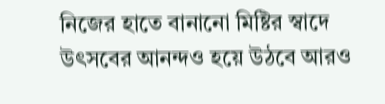নিজের হাতে বানানো মিষ্টির স্বাদে উৎসবের আনন্দও হয়ে উঠবে আরও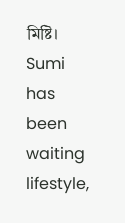মিষ্টি।
Sumi has been waiting lifestyle,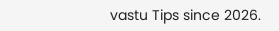vastu Tips since 2026.